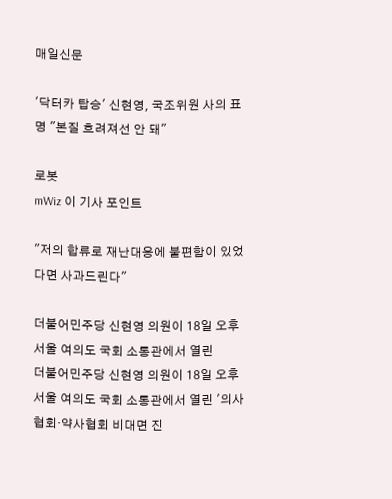매일신문

'닥터카 탑승' 신현영, 국조위원 사의 표명 "본질 흐려져선 안 돼"

로봇
mWiz 이 기사 포인트

"저의 합류로 재난대응에 불편함이 있었다면 사과드린다"

더불어민주당 신현영 의원이 18일 오후 서울 여의도 국회 소통관에서 열린
더불어민주당 신현영 의원이 18일 오후 서울 여의도 국회 소통관에서 열린 '의사협회·약사협회 비대면 진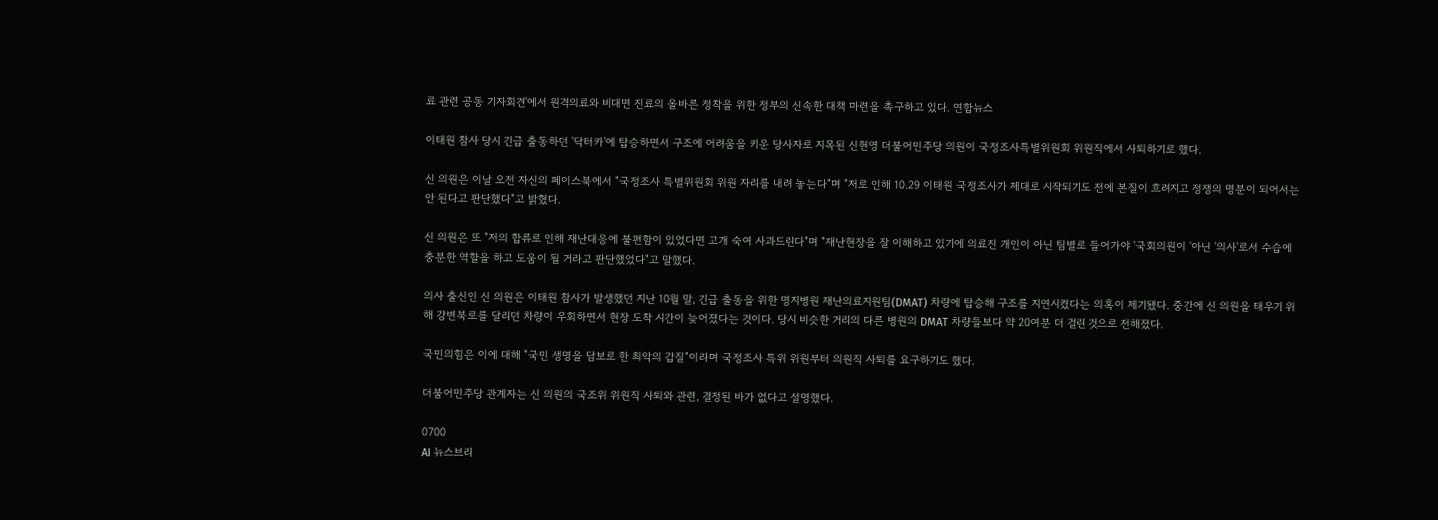료 관련 공동 기자회견'에서 원격의료와 비대면 진료의 올바른 정착을 위한 정부의 신속한 대책 마련을 촉구하고 있다. 연합뉴스

이태원 참사 당시 긴급 출동하던 '닥터카'에 탑승하면서 구조에 어려움을 키운 당사자로 지목된 신현영 더불어민주당 의원이 국정조사특별위원회 위원직에서 사퇴하기로 했다.

신 의원은 이날 오전 자신의 페이스북에서 "국정조사 특별위원회 위원 자리를 내려 놓는다"며 "저로 인해 10.29 이태원 국정조사가 제대로 시작되기도 전에 본질이 흐려지고 정쟁의 명분이 되어서는 안 된다고 판단했다"고 밝혔다.

신 의원은 또 "저의 합류로 인해 재난대응에 불편함이 있었다면 고개 숙여 사과드린다"며 "재난현장을 잘 이해하고 있기에 의료진 개인이 아닌 팀별로 들어가야 '국회의원이 '아닌 '의사'로서 수습에 충분한 역할을 하고 도움이 될 거라고 판단했었다"고 말했다.

의사 출신인 신 의원은 이태원 참사가 발생했던 지난 10월 말, 긴급 출동을 위한 명지병원 재난의료지원팀(DMAT) 차량에 탑승해 구조를 지연시켰다는 의혹이 제기됐다. 중간에 신 의원을 태우기 위해 강변북로를 달리던 차량이 우회하면서 현장 도착 시간이 늦어졌다는 것이다. 당시 비슷한 거리의 다른 병원의 DMAT 차량들보다 약 20여분 더 걸린 것으로 전해졌다.

국민의힘은 이에 대해 "국민 생명을 담보로 한 최악의 갑질"이라며 국정조사 특위 위원부터 의원직 사퇴를 요구하기도 했다.

더불어민주당 관계자는 신 의원의 국조위 위원직 사퇴와 관련, 결정된 바가 없다고 설명했다.

0700
AI 뉴스브리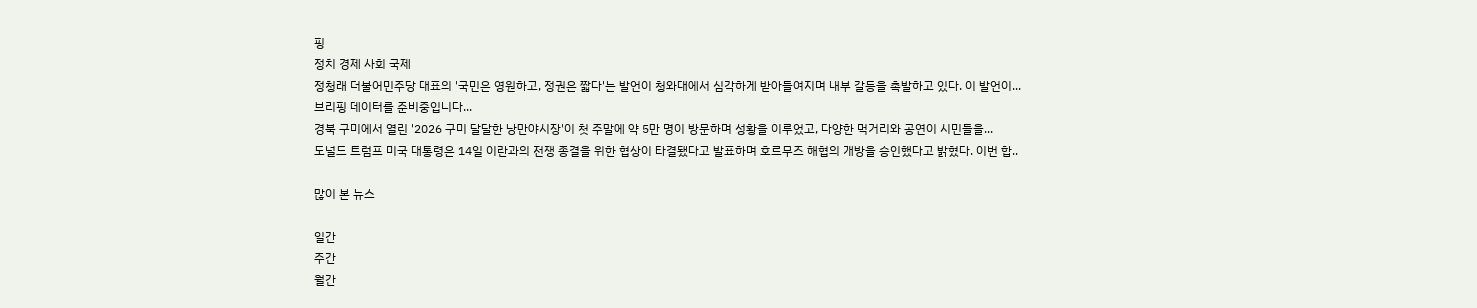핑
정치 경제 사회 국제
정청래 더불어민주당 대표의 '국민은 영원하고, 정권은 짧다'는 발언이 청와대에서 심각하게 받아들여지며 내부 갈등을 촉발하고 있다. 이 발언이...
브리핑 데이터를 준비중입니다...
경북 구미에서 열린 '2026 구미 달달한 낭만야시장'이 첫 주말에 약 5만 명이 방문하며 성황을 이루었고, 다양한 먹거리와 공연이 시민들을...
도널드 트럼프 미국 대통령은 14일 이란과의 전쟁 종결을 위한 협상이 타결됐다고 발표하며 호르무즈 해협의 개방을 승인했다고 밝혔다. 이번 합..

많이 본 뉴스

일간
주간
월간